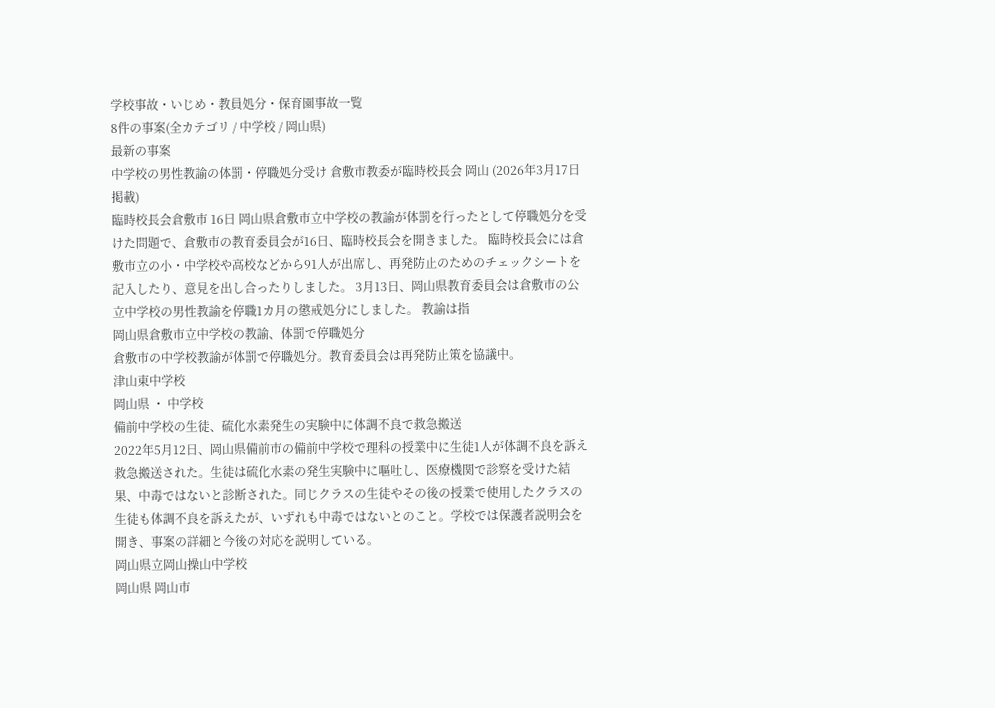学校事故・いじめ・教員処分・保育園事故一覧
8件の事案(全カテゴリ / 中学校 / 岡山県)
最新の事案
中学校の男性教諭の体罰・停職処分受け 倉敷市教委が臨時校長会 岡山 (2026年3月17日掲載)
臨時校長会倉敷市 16日 岡山県倉敷市立中学校の教諭が体罰を行ったとして停職処分を受けた問題で、倉敷市の教育委員会が16日、臨時校長会を開きました。 臨時校長会には倉敷市立の小・中学校や高校などから91人が出席し、再発防止のためのチェックシートを記入したり、意見を出し合ったりしました。 3月13日、岡山県教育委員会は倉敷市の公立中学校の男性教諭を停職1カ月の懲戒処分にしました。 教諭は指
岡山県倉敷市立中学校の教諭、体罰で停職処分
倉敷市の中学校教諭が体罰で停職処分。教育委員会は再発防止策を協議中。
津山東中学校
岡山県 ・ 中学校
備前中学校の生徒、硫化水素発生の実験中に体調不良で救急搬送
2022年5月12日、岡山県備前市の備前中学校で理科の授業中に生徒1人が体調不良を訴え救急搬送された。生徒は硫化水素の発生実験中に嘔吐し、医療機関で診察を受けた結果、中毒ではないと診断された。同じクラスの生徒やその後の授業で使用したクラスの生徒も体調不良を訴えたが、いずれも中毒ではないとのこと。学校では保護者説明会を開き、事案の詳細と今後の対応を説明している。
岡山県立岡山操山中学校
岡山県 岡山市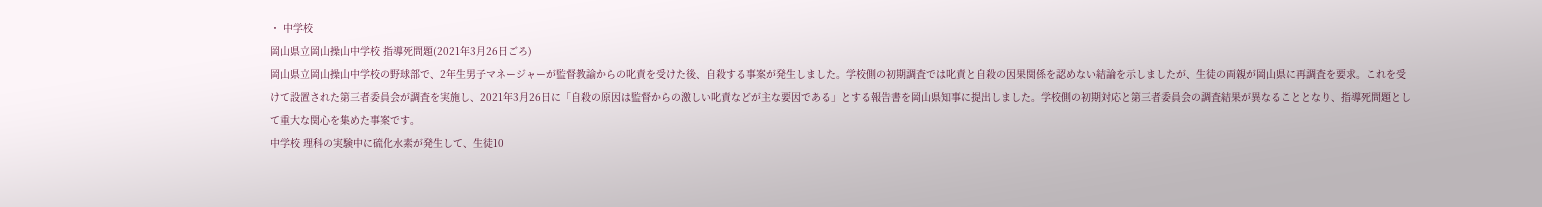・ 中学校
岡山県立岡山操山中学校 指導死問題(2021年3月26日ごろ)
岡山県立岡山操山中学校の野球部で、2年生男子マネージャーが監督教諭からの叱責を受けた後、自殺する事案が発生しました。学校側の初期調査では叱責と自殺の因果関係を認めない結論を示しましたが、生徒の両親が岡山県に再調査を要求。これを受けて設置された第三者委員会が調査を実施し、2021年3月26日に「自殺の原因は監督からの激しい叱責などが主な要因である」とする報告書を岡山県知事に提出しました。学校側の初期対応と第三者委員会の調査結果が異なることとなり、指導死問題として重大な関心を集めた事案です。
中学校 理科の実験中に硫化水素が発生して、生徒10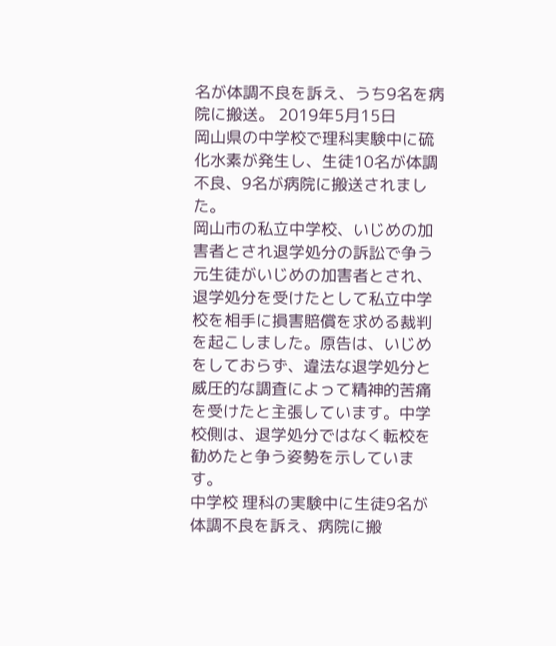名が体調不良を訴え、うち9名を病院に搬送。 2019年5月15日
岡山県の中学校で理科実験中に硫化水素が発生し、生徒10名が体調不良、9名が病院に搬送されました。
岡山市の私立中学校、いじめの加害者とされ退学処分の訴訟で争う
元生徒がいじめの加害者とされ、退学処分を受けたとして私立中学校を相手に損害賠償を求める裁判を起こしました。原告は、いじめをしておらず、違法な退学処分と威圧的な調査によって精神的苦痛を受けたと主張しています。中学校側は、退学処分ではなく転校を勧めたと争う姿勢を示しています。
中学校 理科の実験中に生徒9名が体調不良を訴え、病院に搬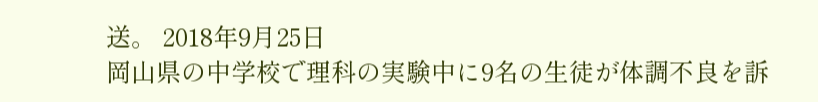送。 2018年9月25日
岡山県の中学校で理科の実験中に9名の生徒が体調不良を訴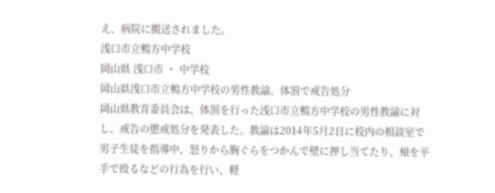え、病院に搬送されました。
浅口市立鴨方中学校
岡山県 浅口市 ・ 中学校
岡山県浅口市立鴨方中学校の男性教諭、体罰で戒告処分
岡山県教育委員会は、体罰を行った浅口市立鴨方中学校の男性教諭に対し、戒告の懲戒処分を発表した。教諭は2014年5月2日に校内の相談室で男子生徒を指導中、怒りから胸ぐらをつかんで壁に押し当てたり、頬を平手で殴るなどの行為を行い、軽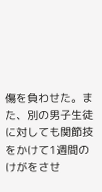傷を負わせた。また、別の男子生徒に対しても関節技をかけて1週間のけがをさせ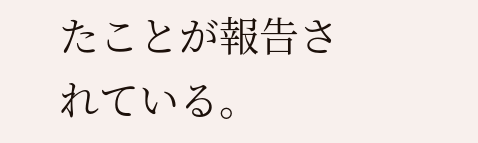たことが報告されている。